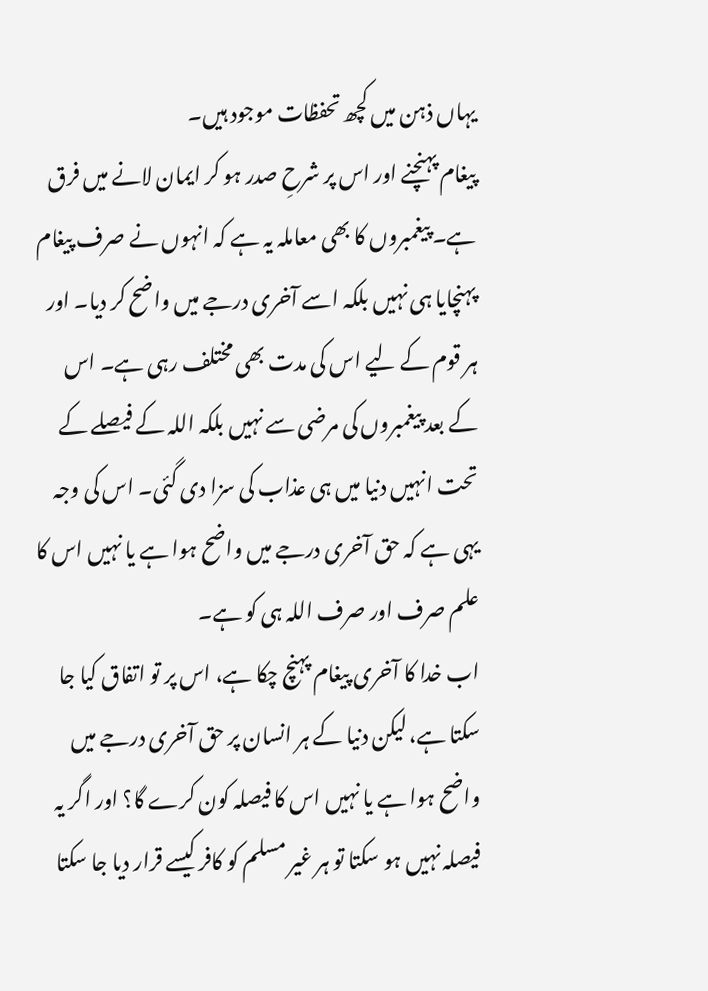یہاں ذہن میں کچھ تحفظات موجود ہیں۔
پیغام پہنچنے اور اس پر شرحِ صدر ہو کر ایمان لانے میں فرق ہے۔ پیغمبروں کا بھی معاملہ یہ ہے کہ انہوں نے صرف پیغام پہنچایا ہی نہیں بلکہ اسے آخری درجے میں واضح کر دیا۔ اور ہر قوم کے لیے اس کی مدت بھی مختلف رہی ہے۔ اس کے بعد پیغمبروں کی مرضی سے نہیں بلکہ اللہ کے فیصلے کے تحت انہیں دنیا میں ہی عذاب کی سزا دی گئی۔ اس کی وجہ یہی ہے کہ حق آخری درجے میں واضح ہوا ہے یا نہیں اس کا علم صرف اور صرف اللہ ہی کو ہے۔
اب خدا کا آخری پیغام پہنچ چکا ہے، اس پر تو اتفاق کیا جا سکتا ہے، لیکن دنیا کے ہر انسان پر حق آخری درجے میں واضح ہوا ہے یا نہیں اس کا فیصلہ کون کرے گا؟ اور اگر یہ فیصلہ نہیں ہو سکتا تو ہر غیر مسلم کو کافر کیسے قرار دیا جا سکتا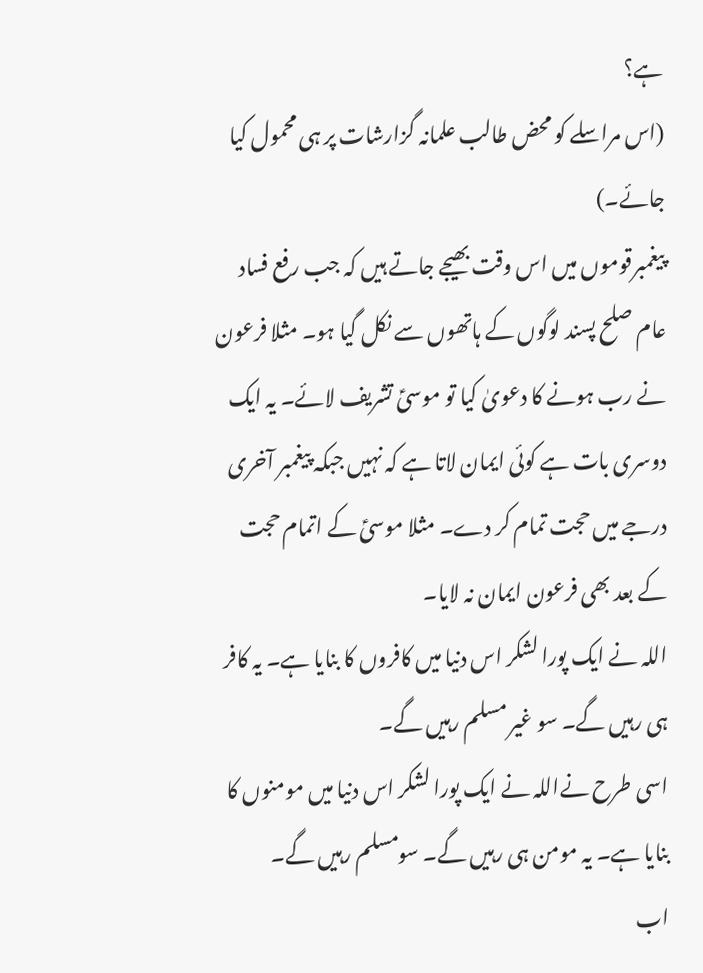ہے؟
(اس مراسلے کو محض طالب علمانہ گزارشات پر ہی محمول کیا جائے۔)
پیغمبرقوموں میں اس وقت بھیجے جاتے ہیں کہ جب رفع فساد عام صلح پسند لوگوں کے ہاتھوں سے نکل گیا ہو۔ مثلا فرعون نے رب ہونے کا دعویٰ کیا تو موسیؑ تشریف لائے۔ یہ ایک دوسری بات ہے کوئی ایمان لاتا ہے کہ نہیں جبکہ پیغمبر آخری درجے میں حجت تمام کر دے۔ مثلا موسیؑ کے اتمام حجت کے بعد بھی فرعون ایمان نہ لایا۔
اللہ نے ایک پورا لشکر اس دنیا میں کافروں کا بنایا ہے۔ یہ کافر ہی رہیں گے۔ سو غیر مسلم رہیں گے۔
اسی طرح نےاللہ نے ایک پورا لشکر اس دنیا میں مومنوں کا بنایا ہے۔ یہ مومن ہی رہیں گے۔ سومسلم رہیں گے۔
اب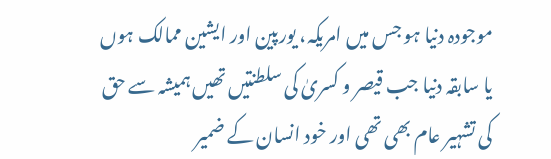موجودہ دنیا ہو جس میں امریکہ، یورپین اور ایشین ممالک ہوں یا سابقہ دنیا جب قیصر و کسریٰ کی سلطنتیں تھیں ہمیشہ سے حق کی تشہیر عام بھی تھی اور خود انسان کے ضمیر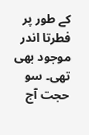کے طور پر فطرتا اندر موجود بھی تھی۔ سو حجت آج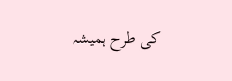کی طرح ہمیشہ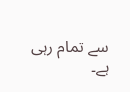سے تمام رہی ہے۔